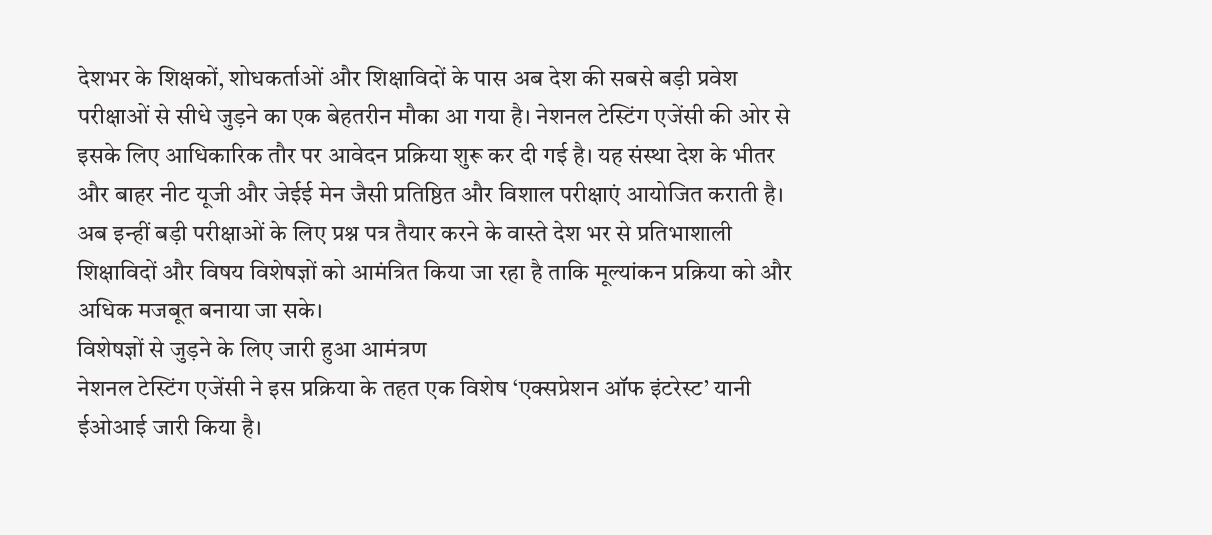देशभर के शिक्षकों, शोधकर्ताओं और शिक्षाविदों के पास अब देश की सबसे बड़ी प्रवेश परीक्षाओं से सीधे जुड़ने का एक बेहतरीन मौका आ गया है। नेशनल टेस्टिंग एजेंसी की ओर से इसके लिए आधिकारिक तौर पर आवेदन प्रक्रिया शुरू कर दी गई है। यह संस्था देश के भीतर और बाहर नीट यूजी और जेईई मेन जैसी प्रतिष्ठित और विशाल परीक्षाएं आयोजित कराती है। अब इन्हीं बड़ी परीक्षाओं के लिए प्रश्न पत्र तैयार करने के वास्ते देश भर से प्रतिभाशाली शिक्षाविदों और विषय विशेषज्ञों को आमंत्रित किया जा रहा है ताकि मूल्यांकन प्रक्रिया को और अधिक मजबूत बनाया जा सके।
विशेषज्ञों से जुड़ने के लिए जारी हुआ आमंत्रण
नेशनल टेस्टिंग एजेंसी ने इस प्रक्रिया के तहत एक विशेष ‘एक्सप्रेशन ऑफ इंटरेस्ट’ यानी ईओआई जारी किया है।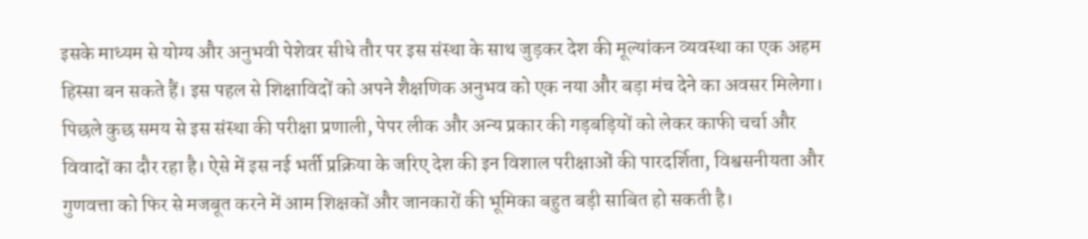इसके माध्यम से योग्य और अनुभवी पेशेवर सीधे तौर पर इस संस्था के साथ जुड़कर देश की मूल्यांकन व्यवस्था का एक अहम हिस्सा बन सकते हैं। इस पहल से शिक्षाविदों को अपने शैक्षणिक अनुभव को एक नया और बड़ा मंच देने का अवसर मिलेगा। पिछले कुछ समय से इस संस्था की परीक्षा प्रणाली, पेपर लीक और अन्य प्रकार की गड़बड़ियों को लेकर काफी चर्चा और विवादों का दौर रहा है। ऐसे में इस नई भर्ती प्रक्रिया के जरिए देश की इन विशाल परीक्षाओं की पारदर्शिता, विश्वसनीयता और गुणवत्ता को फिर से मजबूत करने में आम शिक्षकों और जानकारों की भूमिका बहुत बड़ी साबित हो सकती है।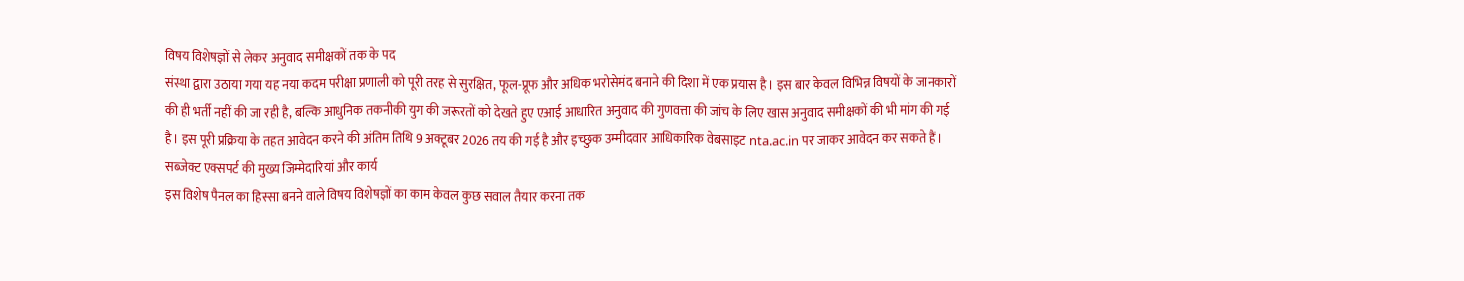विषय विशेषज्ञों से लेकर अनुवाद समीक्षकों तक के पद
संस्था द्वारा उठाया गया यह नया कदम परीक्षा प्रणाली को पूरी तरह से सुरक्षित, फूल-प्रूफ और अधिक भरोसेमंद बनाने की दिशा में एक प्रयास है। इस बार केवल विभिन्न विषयों के जानकारों की ही भर्ती नहीं की जा रही है, बल्कि आधुनिक तकनीकी युग की जरूरतों को देखते हुए एआई आधारित अनुवाद की गुणवत्ता की जांच के लिए खास अनुवाद समीक्षकों की भी मांग की गई है। इस पूरी प्रक्रिया के तहत आवेदन करने की अंतिम तिथि 9 अक्टूबर 2026 तय की गई है और इच्छुक उम्मीदवार आधिकारिक वेबसाइट nta.ac.in पर जाकर आवेदन कर सकते हैं।
सब्जेक्ट एक्सपर्ट की मुख्य जिम्मेदारियां और कार्य
इस विशेष पैनल का हिस्सा बनने वाले विषय विशेषज्ञों का काम केवल कुछ सवाल तैयार करना तक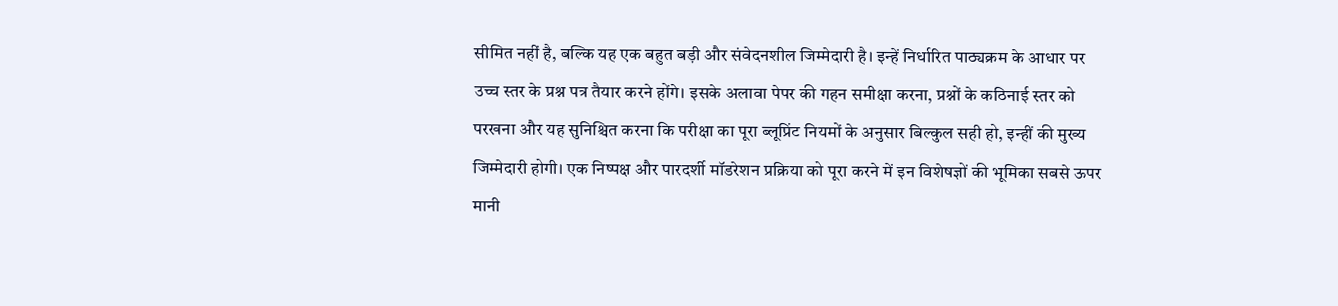सीमित नहीं है, बल्कि यह एक बहुत बड़ी और संवेदनशील जिम्मेदारी है। इन्हें निर्धारित पाठ्यक्रम के आधार पर उच्च स्तर के प्रश्न पत्र तैयार करने होंगे। इसके अलावा पेपर की गहन समीक्षा करना, प्रश्नों के कठिनाई स्तर को परखना और यह सुनिश्चित करना कि परीक्षा का पूरा ब्लूप्रिंट नियमों के अनुसार बिल्कुल सही हो, इन्हीं की मुख्य जिम्मेदारी होगी। एक निष्पक्ष और पारदर्शी मॉडरेशन प्रक्रिया को पूरा करने में इन विशेषज्ञों की भूमिका सबसे ऊपर मानी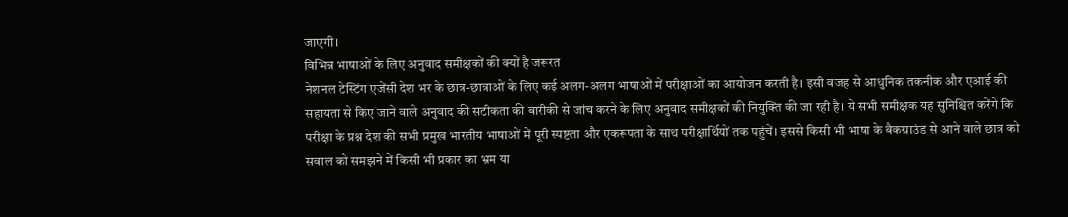जाएगी।
विभिन्न भाषाओं के लिए अनुवाद समीक्षकों की क्यों है जरूरत
नेशनल टेस्टिंग एजेंसी देश भर के छात्र-छात्राओं के लिए कई अलग-अलग भाषाओं में परीक्षाओं का आयोजन करती है। इसी वजह से आधुनिक तकनीक और एआई की सहायता से किए जाने वाले अनुवाद की सटीकता की बारीकी से जांच करने के लिए अनुवाद समीक्षकों की नियुक्ति की जा रही है। ये सभी समीक्षक यह सुनिश्चित करेंगे कि परीक्षा के प्रश्न देश की सभी प्रमुख भारतीय भाषाओं में पूरी स्पष्टता और एकरूपता के साथ परीक्षार्थियों तक पहुंचें। इससे किसी भी भाषा के बैकग्राउंड से आने वाले छात्र को सवाल को समझने में किसी भी प्रकार का भ्रम या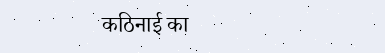कठिनाई का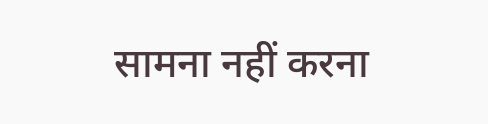सामना नहीं करना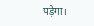पड़ेगा।